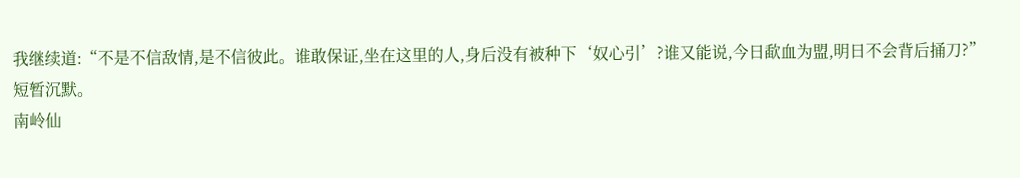我继续道:“不是不信敌情,是不信彼此。谁敢保证,坐在这里的人,身后没有被种下‘奴心引’?谁又能说,今日歃血为盟,明日不会背后捅刀?”
短暂沉默。
南岭仙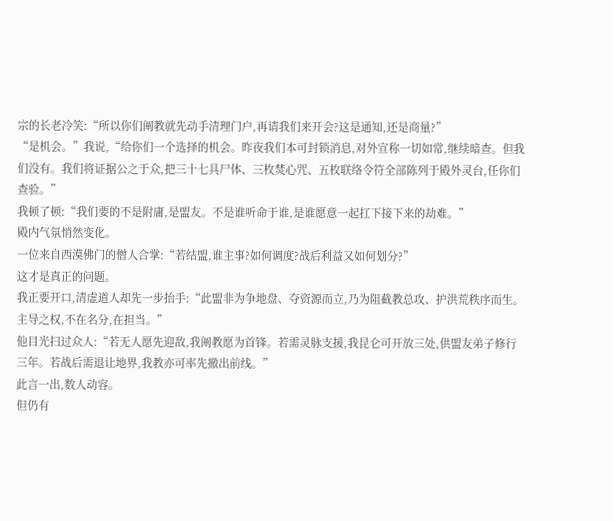宗的长老冷笑:“所以你们阐教就先动手清理门户,再请我们来开会?这是通知,还是商量?”
“是机会。”我说,“给你们一个选择的机会。昨夜我们本可封锁消息,对外宣称一切如常,继续暗查。但我们没有。我们将证据公之于众,把三十七具尸体、三枚焚心咒、五枚联络令符全部陈列于殿外灵台,任你们查验。”
我顿了顿:“我们要的不是附庸,是盟友。不是谁听命于谁,是谁愿意一起扛下接下来的劫难。”
殿内气氛悄然变化。
一位来自西漠佛门的僧人合掌:“若结盟,谁主事?如何调度?战后利益又如何划分?”
这才是真正的问题。
我正要开口,清虚道人却先一步抬手:“此盟非为争地盘、夺资源而立,乃为阻截教总攻、护洪荒秩序而生。主导之权,不在名分,在担当。”
他目光扫过众人:“若无人愿先迎敌,我阐教愿为首锋。若需灵脉支援,我昆仑可开放三处,供盟友弟子修行三年。若战后需退让地界,我教亦可率先撤出前线。”
此言一出,数人动容。
但仍有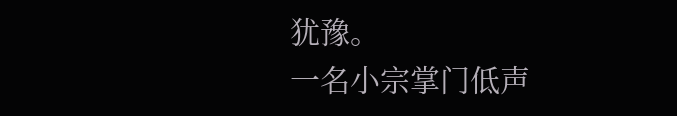犹豫。
一名小宗掌门低声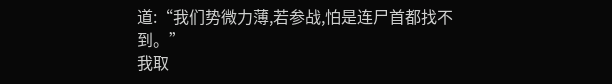道:“我们势微力薄,若参战,怕是连尸首都找不到。”
我取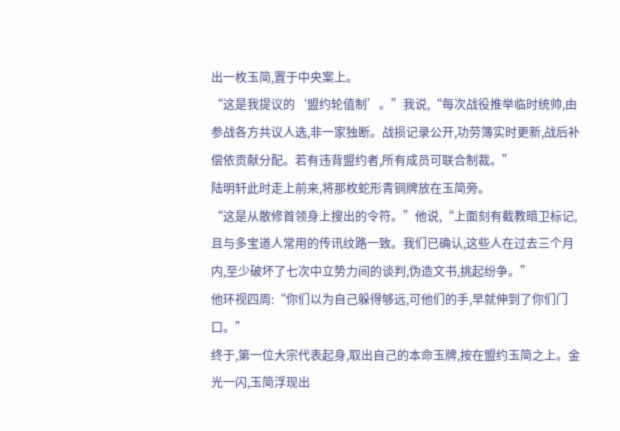出一枚玉简,置于中央案上。
“这是我提议的‘盟约轮值制’。”我说,“每次战役推举临时统帅,由参战各方共议人选,非一家独断。战损记录公开,功劳簿实时更新,战后补偿依贡献分配。若有违背盟约者,所有成员可联合制裁。”
陆明轩此时走上前来,将那枚蛇形青铜牌放在玉简旁。
“这是从散修首领身上搜出的令符。”他说,“上面刻有截教暗卫标记,且与多宝道人常用的传讯纹路一致。我们已确认,这些人在过去三个月内,至少破坏了七次中立势力间的谈判,伪造文书,挑起纷争。”
他环视四周:“你们以为自己躲得够远,可他们的手,早就伸到了你们门口。”
终于,第一位大宗代表起身,取出自己的本命玉牌,按在盟约玉简之上。金光一闪,玉简浮现出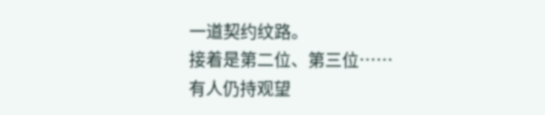一道契约纹路。
接着是第二位、第三位……
有人仍持观望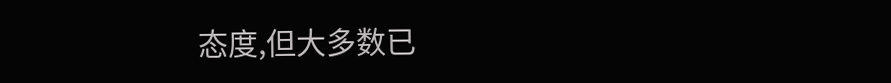态度,但大多数已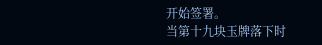开始签署。
当第十九块玉牌落下时